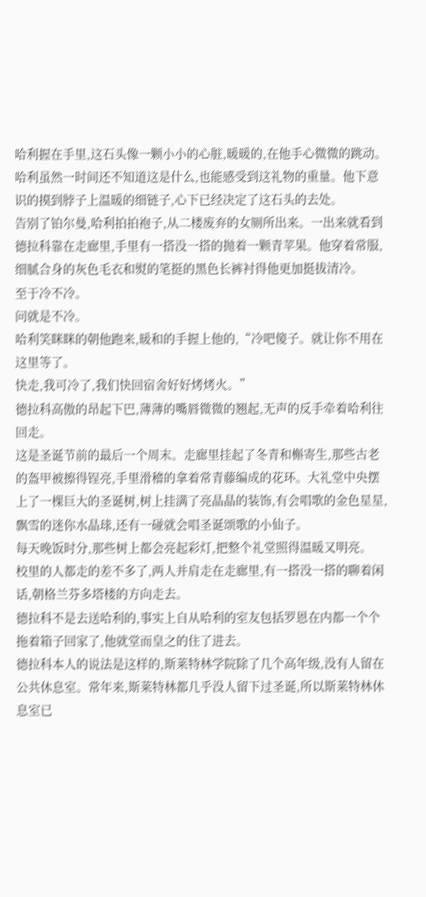哈利握在手里,这石头像一颗小小的心脏,暖暖的,在他手心微微的跳动。
哈利虽然一时间还不知道这是什么,也能感受到这礼物的重量。他下意识的摸到脖子上温暖的细链子,心下已经决定了这石头的去处。
告别了铂尔曼,哈利拍拍袍子,从二楼废弃的女厕所出来。一出来就看到德拉科靠在走廊里,手里有一搭没一搭的抛着一颗青苹果。他穿着常服,细腻合身的灰色毛衣和熨的笔挺的黑色长裤衬得他更加挺拔清冷。
至于冷不冷。
问就是不冷。
哈利笑眯眯的朝他跑来,暖和的手握上他的,“冷吧傻子。就让你不用在这里等了。
快走,我可冷了,我们快回宿舍好好烤烤火。”
德拉科高傲的昂起下巴,薄薄的嘴唇微微的翘起,无声的反手牵着哈利往回走。
这是圣诞节前的最后一个周末。走廊里挂起了冬青和槲寄生,那些古老的盔甲被擦得锃亮,手里滑稽的拿着常青藤编成的花环。大礼堂中央摆上了一棵巨大的圣诞树,树上挂满了亮晶晶的装饰,有会唱歌的金色星星,飘雪的迷你水晶球,还有一碰就会唱圣诞颂歌的小仙子。
每天晚饭时分,那些树上都会亮起彩灯,把整个礼堂照得温暖又明亮。
校里的人都走的差不多了,两人并肩走在走廊里,有一搭没一搭的聊着闲话,朝格兰芬多塔楼的方向走去。
德拉科不是去送哈利的,事实上自从哈利的室友包括罗恩在内都一个个拖着箱子回家了,他就堂而皇之的住了进去。
德拉科本人的说法是这样的,斯莱特林学院除了几个高年级,没有人留在公共休息室。常年来,斯莱特林都几乎没人留下过圣诞,所以斯莱特林休息室已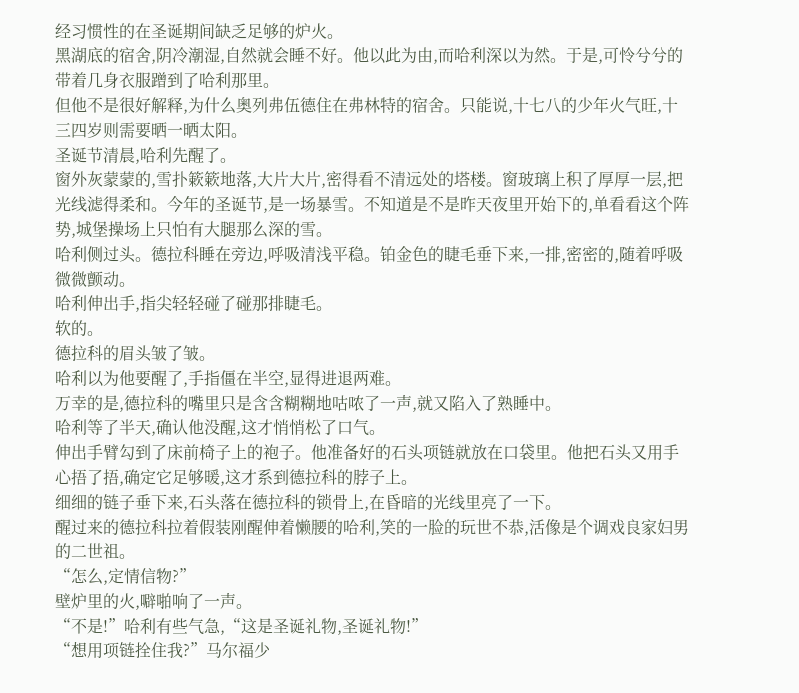经习惯性的在圣诞期间缺乏足够的炉火。
黑湖底的宿舍,阴冷潮湿,自然就会睡不好。他以此为由,而哈利深以为然。于是,可怜兮兮的带着几身衣服蹭到了哈利那里。
但他不是很好解释,为什么奥列弗伍德住在弗林特的宿舍。只能说,十七八的少年火气旺,十三四岁则需要晒一晒太阳。
圣诞节清晨,哈利先醒了。
窗外灰蒙蒙的,雪扑簌簌地落,大片大片,密得看不清远处的塔楼。窗玻璃上积了厚厚一层,把光线滤得柔和。今年的圣诞节,是一场暴雪。不知道是不是昨天夜里开始下的,单看看这个阵势,城堡操场上只怕有大腿那么深的雪。
哈利侧过头。德拉科睡在旁边,呼吸清浅平稳。铂金色的睫毛垂下来,一排,密密的,随着呼吸微微颤动。
哈利伸出手,指尖轻轻碰了碰那排睫毛。
软的。
德拉科的眉头皱了皱。
哈利以为他要醒了,手指僵在半空,显得进退两难。
万幸的是,德拉科的嘴里只是含含糊糊地咕哝了一声,就又陷入了熟睡中。
哈利等了半天,确认他没醒,这才悄悄松了口气。
伸出手臂勾到了床前椅子上的袍子。他准备好的石头项链就放在口袋里。他把石头又用手心捂了捂,确定它足够暖,这才系到德拉科的脖子上。
细细的链子垂下来,石头落在德拉科的锁骨上,在昏暗的光线里亮了一下。
醒过来的德拉科拉着假装刚醒伸着懒腰的哈利,笑的一脸的玩世不恭,活像是个调戏良家妇男的二世祖。
“怎么,定情信物?”
壁炉里的火,噼啪响了一声。
“不是!”哈利有些气急,“这是圣诞礼物,圣诞礼物!”
“想用项链拴住我?”马尔福少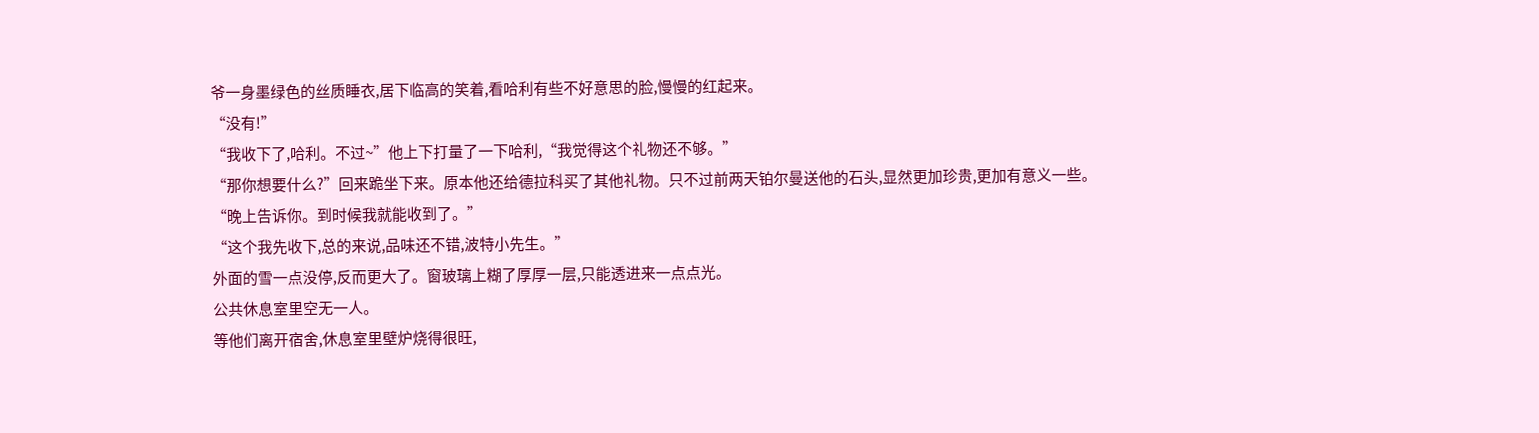爷一身墨绿色的丝质睡衣,居下临高的笑着,看哈利有些不好意思的脸,慢慢的红起来。
“没有!”
“我收下了,哈利。不过~”他上下打量了一下哈利,“我觉得这个礼物还不够。”
“那你想要什么?”回来跪坐下来。原本他还给德拉科买了其他礼物。只不过前两天铂尔曼送他的石头,显然更加珍贵,更加有意义一些。
“晚上告诉你。到时候我就能收到了。”
“这个我先收下,总的来说,品味还不错,波特小先生。”
外面的雪一点没停,反而更大了。窗玻璃上糊了厚厚一层,只能透进来一点点光。
公共休息室里空无一人。
等他们离开宿舍,休息室里壁炉烧得很旺,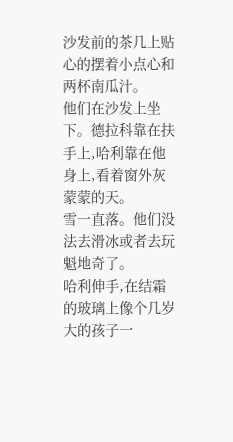沙发前的茶几上贴心的摆着小点心和两杯南瓜汁。
他们在沙发上坐下。德拉科靠在扶手上,哈利靠在他身上,看着窗外灰蒙蒙的天。
雪一直落。他们没法去滑冰或者去玩魁地奇了。
哈利伸手,在结霜的玻璃上像个几岁大的孩子一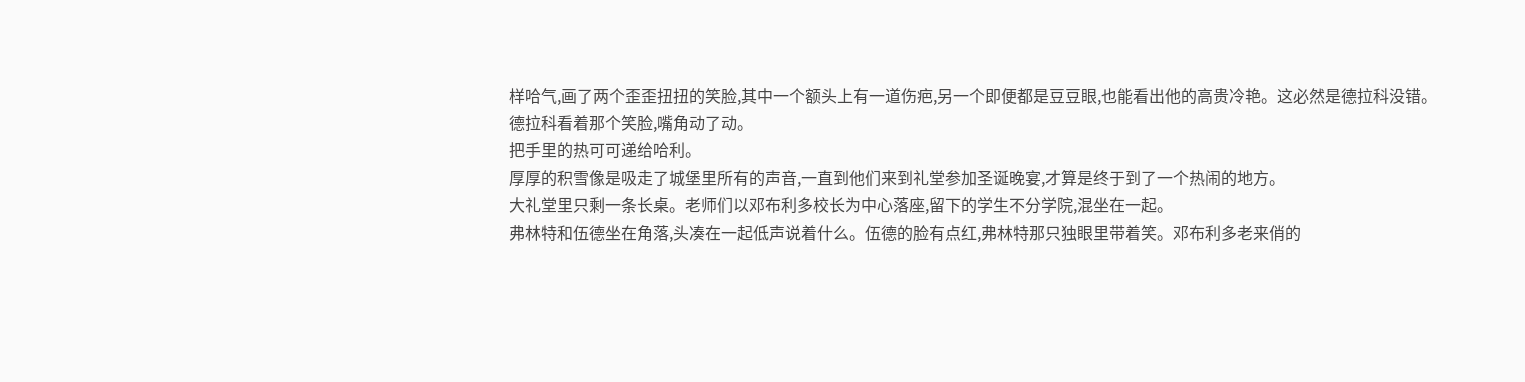样哈气,画了两个歪歪扭扭的笑脸,其中一个额头上有一道伤疤,另一个即便都是豆豆眼,也能看出他的高贵冷艳。这必然是德拉科没错。
德拉科看着那个笑脸,嘴角动了动。
把手里的热可可递给哈利。
厚厚的积雪像是吸走了城堡里所有的声音,一直到他们来到礼堂参加圣诞晚宴,才算是终于到了一个热闹的地方。
大礼堂里只剩一条长桌。老师们以邓布利多校长为中心落座,留下的学生不分学院,混坐在一起。
弗林特和伍德坐在角落,头凑在一起低声说着什么。伍德的脸有点红,弗林特那只独眼里带着笑。邓布利多老来俏的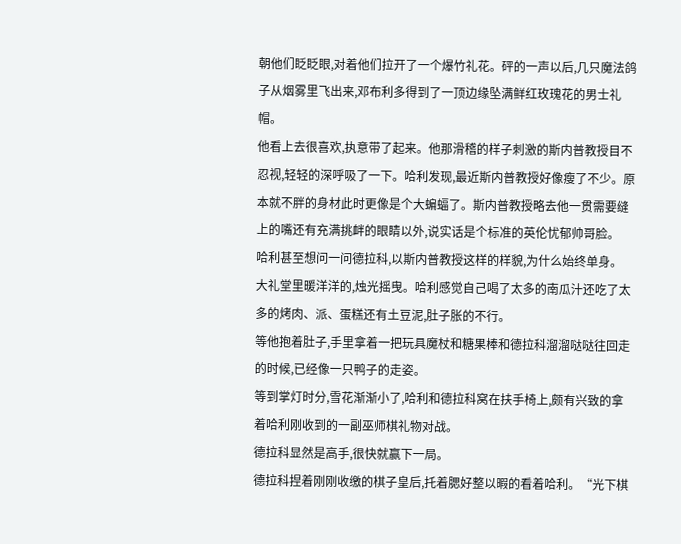朝他们眨眨眼,对着他们拉开了一个爆竹礼花。砰的一声以后,几只魔法鸽子从烟雾里飞出来,邓布利多得到了一顶边缘坠满鲜红玫瑰花的男士礼帽。
他看上去很喜欢,执意带了起来。他那滑稽的样子刺激的斯内普教授目不忍视,轻轻的深呼吸了一下。哈利发现,最近斯内普教授好像瘦了不少。原本就不胖的身材此时更像是个大蝙蝠了。斯内普教授略去他一贯需要缝上的嘴还有充满挑衅的眼睛以外,说实话是个标准的英伦忧郁帅哥脸。
哈利甚至想问一问德拉科,以斯内普教授这样的样貌,为什么始终单身。
大礼堂里暖洋洋的,烛光摇曳。哈利感觉自己喝了太多的南瓜汁还吃了太多的烤肉、派、蛋糕还有土豆泥,肚子胀的不行。
等他抱着肚子,手里拿着一把玩具魔杖和糖果棒和德拉科溜溜哒哒往回走的时候,已经像一只鸭子的走姿。
等到掌灯时分,雪花渐渐小了,哈利和德拉科窝在扶手椅上,颇有兴致的拿着哈利刚收到的一副巫师棋礼物对战。
德拉科显然是高手,很快就赢下一局。
德拉科捏着刚刚收缴的棋子皇后,托着腮好整以暇的看着哈利。“光下棋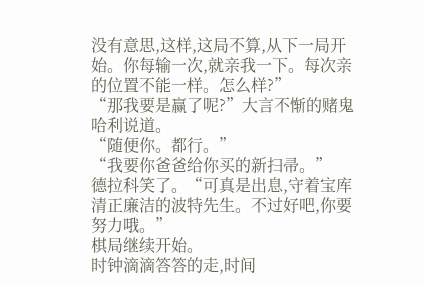没有意思,这样,这局不算,从下一局开始。你每输一次,就亲我一下。每次亲的位置不能一样。怎么样?”
“那我要是赢了呢?”大言不惭的赌鬼哈利说道。
“随便你。都行。”
“我要你爸爸给你买的新扫帚。”
德拉科笑了。“可真是出息,守着宝库清正廉洁的波特先生。不过好吧,你要努力哦。”
棋局继续开始。
时钟滴滴答答的走,时间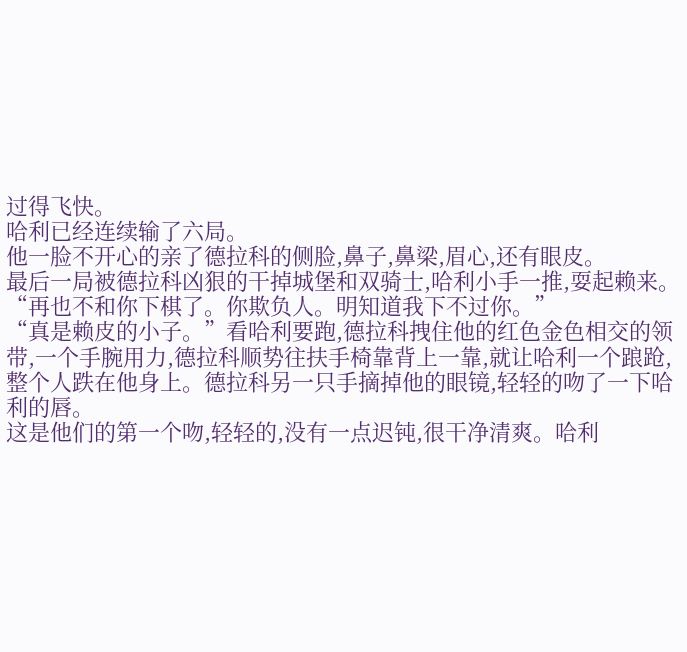过得飞快。
哈利已经连续输了六局。
他一脸不开心的亲了德拉科的侧脸,鼻子,鼻梁,眉心,还有眼皮。
最后一局被德拉科凶狠的干掉城堡和双骑士,哈利小手一推,耍起赖来。
“再也不和你下棋了。你欺负人。明知道我下不过你。”
“真是赖皮的小子。”看哈利要跑,德拉科拽住他的红色金色相交的领带,一个手腕用力,德拉科顺势往扶手椅靠背上一靠,就让哈利一个踉跄,整个人跌在他身上。德拉科另一只手摘掉他的眼镜,轻轻的吻了一下哈利的唇。
这是他们的第一个吻,轻轻的,没有一点迟钝,很干净清爽。哈利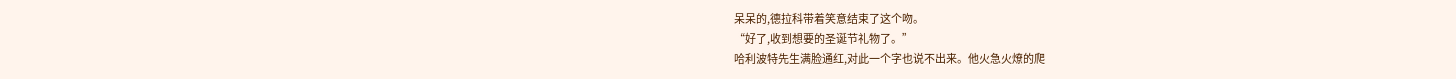呆呆的,德拉科带着笑意结束了这个吻。
“好了,收到想要的圣诞节礼物了。”
哈利波特先生满脸通红,对此一个字也说不出来。他火急火燎的爬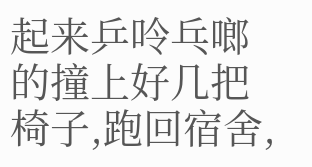起来乒呤乓啷的撞上好几把椅子,跑回宿舍,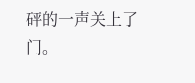砰的一声关上了门。